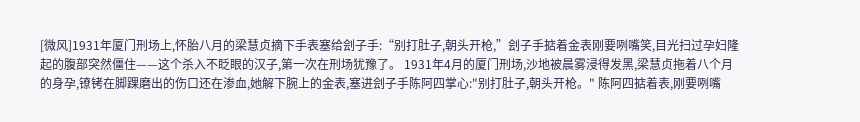[微风]1931年厦门刑场上,怀胎八月的梁慧贞摘下手表塞给刽子手:“别打肚子,朝头开枪,”刽子手掂着金表刚要咧嘴笑,目光扫过孕妇隆起的腹部突然僵住——这个杀入不眨眼的汉子,第一次在刑场犹豫了。 1931年4月的厦门刑场,沙地被晨雾浸得发黑,梁慧贞拖着八个月的身孕,镣铐在脚踝磨出的伤口还在渗血,她解下腕上的金表,塞进刽子手陈阿四掌心:"别打肚子,朝头开枪。" 陈阿四掂着表,刚要咧嘴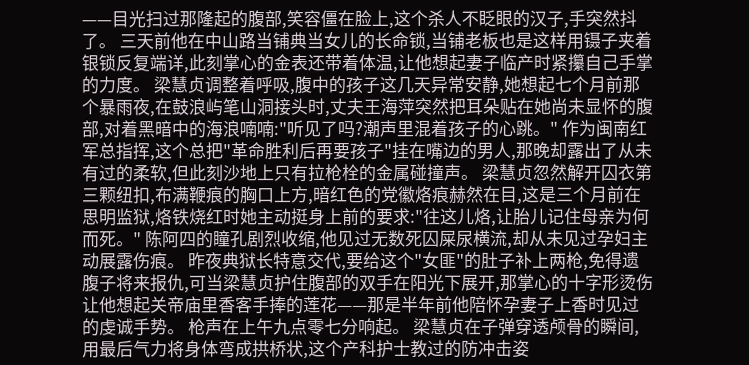——目光扫过那隆起的腹部,笑容僵在脸上,这个杀人不眨眼的汉子,手突然抖了。 三天前他在中山路当铺典当女儿的长命锁,当铺老板也是这样用镊子夹着银锁反复端详,此刻掌心的金表还带着体温,让他想起妻子临产时紧攥自己手掌的力度。 梁慧贞调整着呼吸,腹中的孩子这几天异常安静,她想起七个月前那个暴雨夜,在鼓浪屿笔山洞接头时,丈夫王海萍突然把耳朵贴在她尚未显怀的腹部,对着黑暗中的海浪喃喃:"听见了吗?潮声里混着孩子的心跳。" 作为闽南红军总指挥,这个总把"革命胜利后再要孩子"挂在嘴边的男人,那晚却露出了从未有过的柔软,但此刻沙地上只有拉枪栓的金属碰撞声。 梁慧贞忽然解开囚衣第三颗纽扣,布满鞭痕的胸口上方,暗红色的党徽烙痕赫然在目,这是三个月前在思明监狱,烙铁烧红时她主动挺身上前的要求:"往这儿烙,让胎儿记住母亲为何而死。" 陈阿四的瞳孔剧烈收缩,他见过无数死囚屎尿横流,却从未见过孕妇主动展露伤痕。 昨夜典狱长特意交代,要给这个"女匪"的肚子补上两枪,免得遗腹子将来报仇,可当梁慧贞护住腹部的双手在阳光下展开,那掌心的十字形烫伤让他想起关帝庙里香客手捧的莲花——那是半年前他陪怀孕妻子上香时见过的虔诚手势。 枪声在上午九点零七分响起。 梁慧贞在子弹穿透颅骨的瞬间,用最后气力将身体弯成拱桥状,这个产科护士教过的防冲击姿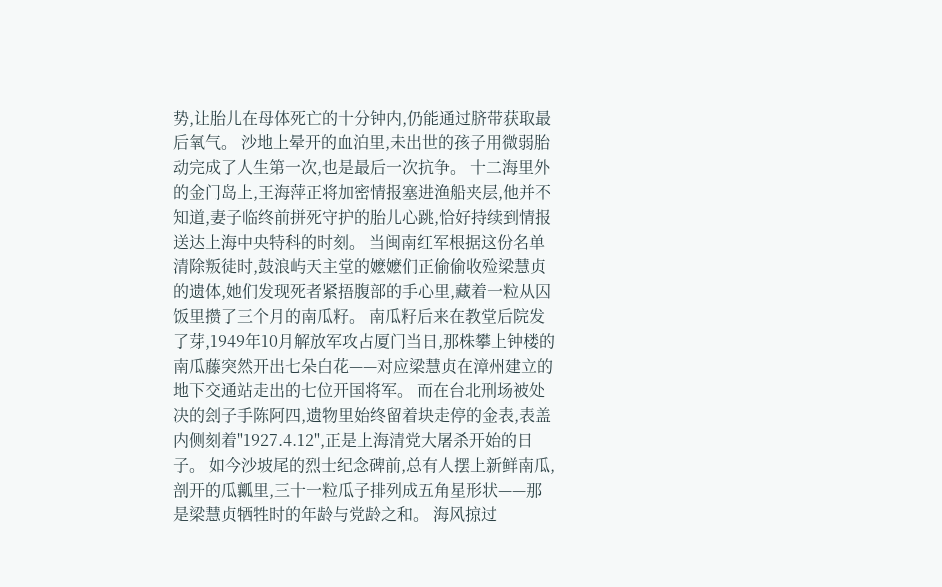势,让胎儿在母体死亡的十分钟内,仍能通过脐带获取最后氧气。 沙地上晕开的血泊里,未出世的孩子用微弱胎动完成了人生第一次,也是最后一次抗争。 十二海里外的金门岛上,王海萍正将加密情报塞进渔船夹层,他并不知道,妻子临终前拼死守护的胎儿心跳,恰好持续到情报送达上海中央特科的时刻。 当闽南红军根据这份名单清除叛徒时,鼓浪屿天主堂的嬷嬷们正偷偷收殓梁慧贞的遗体,她们发现死者紧捂腹部的手心里,藏着一粒从囚饭里攒了三个月的南瓜籽。 南瓜籽后来在教堂后院发了芽,1949年10月解放军攻占厦门当日,那株攀上钟楼的南瓜藤突然开出七朵白花——对应梁慧贞在漳州建立的地下交通站走出的七位开国将军。 而在台北刑场被处决的刽子手陈阿四,遗物里始终留着块走停的金表,表盖内侧刻着"1927.4.12",正是上海清党大屠杀开始的日子。 如今沙坡尾的烈士纪念碑前,总有人摆上新鲜南瓜,剖开的瓜瓤里,三十一粒瓜子排列成五角星形状——那是梁慧贞牺牲时的年龄与党龄之和。 海风掠过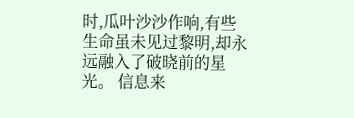时,瓜叶沙沙作响,有些生命虽未见过黎明,却永远融入了破晓前的星光。 信息来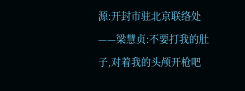源:开封市驻北京联络处——梁慧贞:不要打我的肚子,对着我的头颅开枪吧